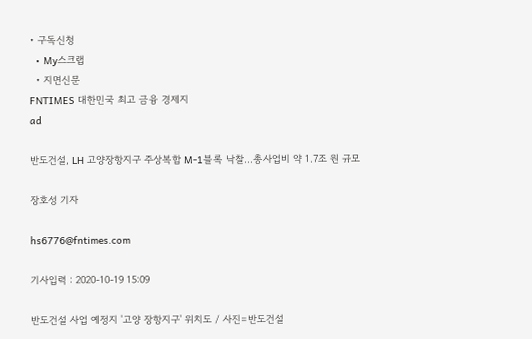• 구독신청
  • My스크랩
  • 지면신문
FNTIMES 대한민국 최고 금융 경제지
ad

반도건설, LH 고양장항지구 주상복합 M-1블록 낙찰…총사업비 약 1.7조 원 규모

장호성 기자

hs6776@fntimes.com

기사입력 : 2020-10-19 15:09

반도건설 사업 예정지 '고양 장항지구' 위치도 / 사진=반도건설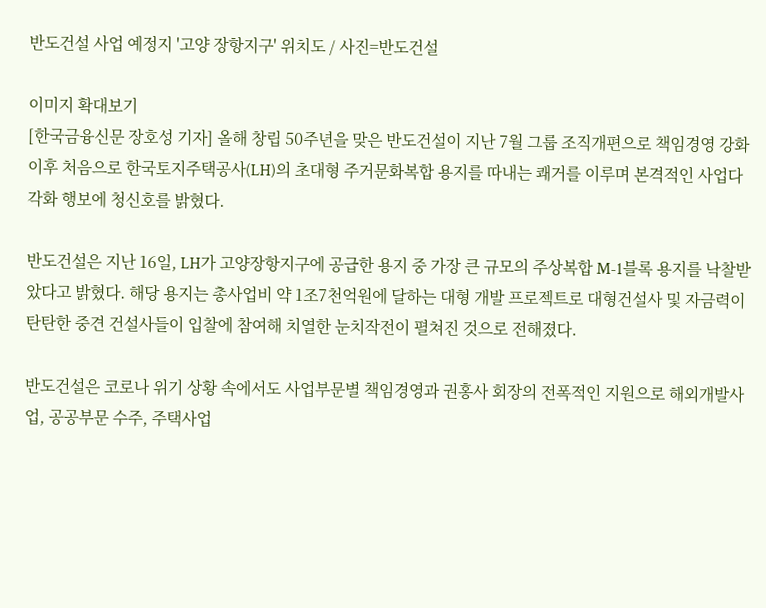반도건설 사업 예정지 '고양 장항지구' 위치도 / 사진=반도건설

이미지 확대보기
[한국금융신문 장호성 기자] 올해 창립 50주년을 맞은 반도건설이 지난 7월 그룹 조직개편으로 책임경영 강화 이후 처음으로 한국토지주택공사(LH)의 초대형 주거문화복합 용지를 따내는 쾌거를 이루며 본격적인 사업다각화 행보에 청신호를 밝혔다.

반도건설은 지난 16일, LH가 고양장항지구에 공급한 용지 중 가장 큰 규모의 주상복합 M-1블록 용지를 낙찰받았다고 밝혔다. 해당 용지는 총사업비 약 1조7천억원에 달하는 대형 개발 프로젝트로 대형건설사 및 자금력이 탄탄한 중견 건설사들이 입찰에 참여해 치열한 눈치작전이 펼쳐진 것으로 전해졌다.

반도건설은 코로나 위기 상황 속에서도 사업부문별 책임경영과 권홍사 회장의 전폭적인 지원으로 해외개발사업, 공공부문 수주, 주택사업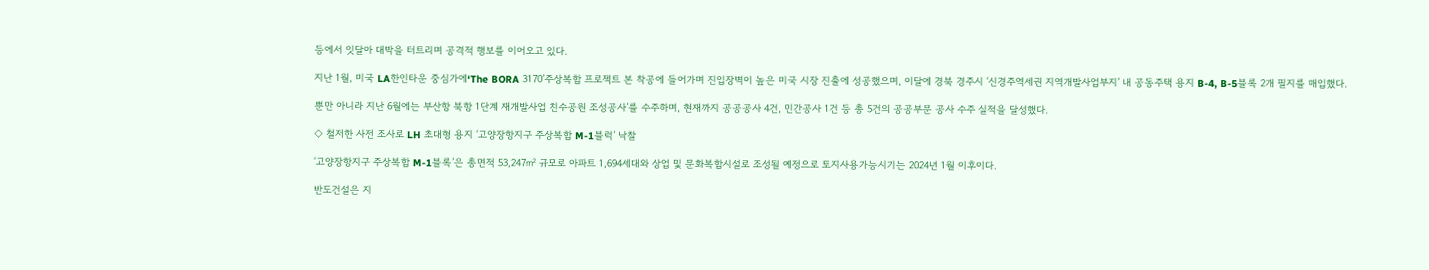등에서 잇달아 대박을 터트리며 공격적 행보를 이어오고 있다.

지난 1월, 미국 LA한인타운 중심가에‘The BORA 3170’주상복합 프로젝트 본 착공에 들어가며 진입장벽이 높은 미국 시장 진출에 성공했으며, 이달에 경북 경주시 ‘신경주역세권 지역개발사업부지’ 내 공동주택 용지 B-4, B-5블록 2개 필지를 매입했다.

뿐만 아니라 지난 6월에는 부산항 북항 1단계 재개발사업 친수공원 조성공사’를 수주하며, 현재까지 공공공사 4건, 민간공사 1건 등 총 5건의 공공부문 공사 수주 실적을 달성했다.

◇ 철저한 사전 조사로 LH 초대형 용지 ‘고양장항지구 주상복합 M-1블럭’ 낙찰

‘고양장항지구 주상복합 M-1블록’은 총면적 53,247㎡ 규모로 아파트 1,694세대와 상업 및 문화복합시설로 조성될 예정으로 토지사용가능시기는 2024년 1월 이후이다.

반도건설은 지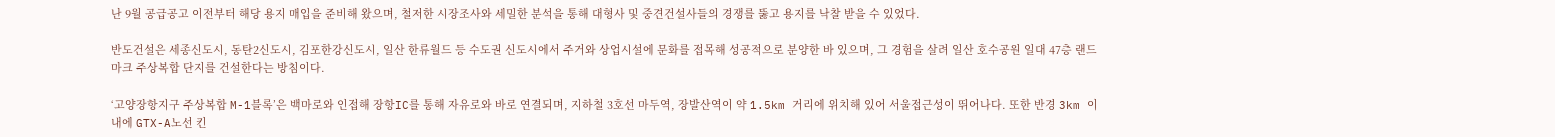난 9월 공급공고 이전부터 해당 용지 매입을 준비해 왔으며, 철저한 시장조사와 세밀한 분석을 통해 대형사 및 중견건설사들의 경쟁를 뚫고 용지를 낙찰 받을 수 있었다.

반도건설은 세종신도시, 동탄2신도시, 김포한강신도시, 일산 한류월드 등 수도권 신도시에서 주거와 상업시설에 문화를 접목해 성공적으로 분양한 바 있으며, 그 경험을 살려 일산 호수공원 일대 47층 랜드마크 주상복합 단지를 건설한다는 방침이다.

‘고양장항지구 주상복합 M-1블록’은 백마로와 인접해 장항IC를 통해 자유로와 바로 연결되며, 지하철 3호선 마두역, 장발산역이 약 1.5km 거리에 위치해 있어 서울접근성이 뛰어나다. 또한 반경 3km 이내에 GTX-A노선 킨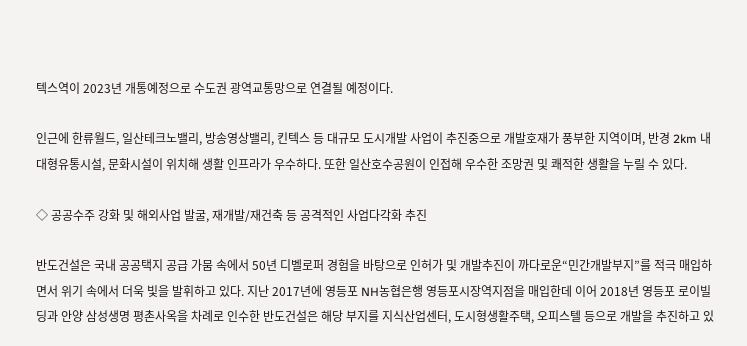텍스역이 2023년 개통예정으로 수도권 광역교통망으로 연결될 예정이다.

인근에 한류월드, 일산테크노밸리, 방송영상밸리, 킨텍스 등 대규모 도시개발 사업이 추진중으로 개발호재가 풍부한 지역이며, 반경 2km 내 대형유통시설, 문화시설이 위치해 생활 인프라가 우수하다. 또한 일산호수공원이 인접해 우수한 조망권 및 쾌적한 생활을 누릴 수 있다.

◇ 공공수주 강화 및 해외사업 발굴, 재개발/재건축 등 공격적인 사업다각화 추진

반도건설은 국내 공공택지 공급 가뭄 속에서 50년 디벨로퍼 경험을 바탕으로 인허가 및 개발추진이 까다로운“민간개발부지”를 적극 매입하면서 위기 속에서 더욱 빛을 발휘하고 있다. 지난 2017년에 영등포 NH농협은행 영등포시장역지점을 매입한데 이어 2018년 영등포 로이빌딩과 안양 삼성생명 평촌사옥을 차례로 인수한 반도건설은 해당 부지를 지식산업센터, 도시형생활주택, 오피스텔 등으로 개발을 추진하고 있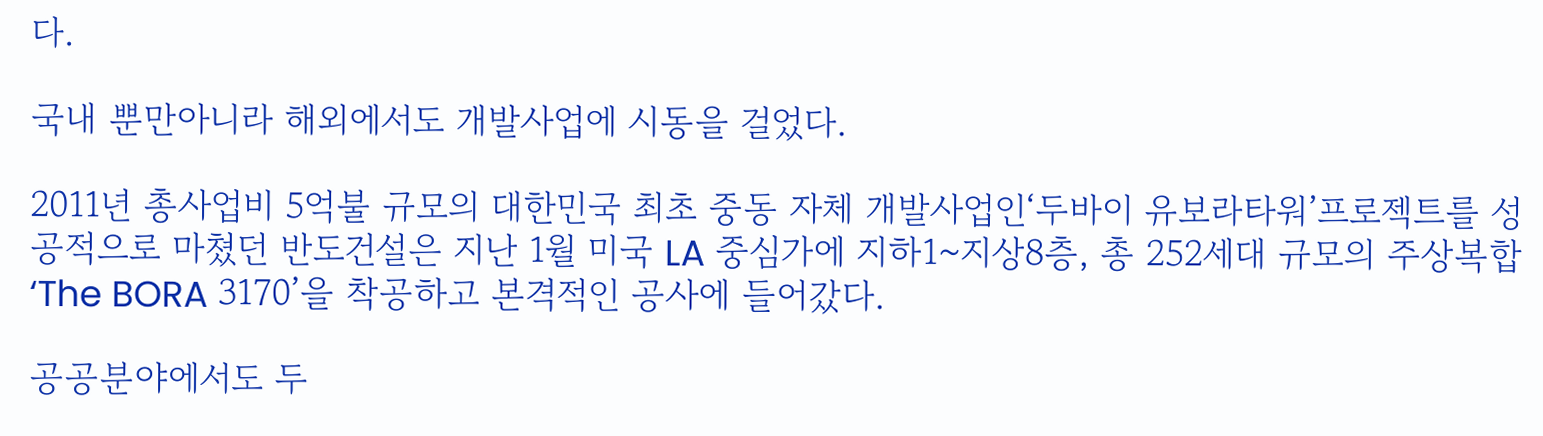다.

국내 뿐만아니라 해외에서도 개발사업에 시동을 걸었다.

2011년 총사업비 5억불 규모의 대한민국 최초 중동 자체 개발사업인‘두바이 유보라타워’프로젝트를 성공적으로 마쳤던 반도건설은 지난 1월 미국 LA 중심가에 지하1~지상8층, 총 252세대 규모의 주상복합 ‘The BORA 3170’을 착공하고 본격적인 공사에 들어갔다.

공공분야에서도 두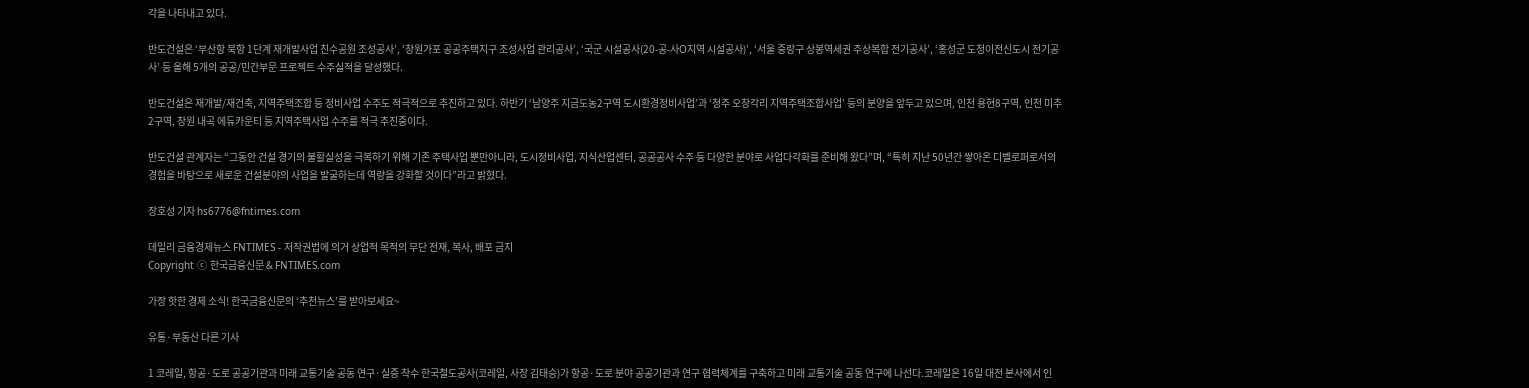각을 나타내고 있다.

반도건설은 ‘부산항 북항 1단계 재개발사업 친수공원 조성공사’, ‘창원가포 공공주택지구 조성사업 관리공사’, ‘국군 시설공사(20-공-사O지역 시설공사)’, ‘서울 중랑구 상봉역세권 주상복합 전기공사’, ‘홍성군 도청이전신도시 전기공사’ 등 올해 5개의 공공/민간부문 프로젝트 수주실적을 달성했다.

반도건설은 재개발/재건축, 지역주택조합 등 정비사업 수주도 적극적으로 추진하고 있다. 하반기 ‘남양주 지금도농2구역 도시환경정비사업’과 ‘청주 오창각리 지역주택조합사업’ 등의 분양을 앞두고 있으며, 인천 용현8구역, 인천 미추2구역, 창원 내곡 에듀카운티 등 지역주택사업 수주를 적극 추진중이다.

반도건설 관계자는 “그동안 건설 경기의 불활실성을 극복하기 위해 기존 주택사업 뿐만아니라, 도시정비사업, 지식산업센터, 공공공사 수주 등 다양한 분야로 사업다각화를 준비해 왔다”며, “특히 지난 50년간 쌓아온 디벨로퍼로서의 경험을 바탕으로 새로운 건설분야의 사업을 발굴하는데 역량을 강화할 것이다”라고 밝혔다.

장호성 기자 hs6776@fntimes.com

데일리 금융경제뉴스 FNTIMES - 저작권법에 의거 상업적 목적의 무단 전재, 복사, 배포 금지
Copyright ⓒ 한국금융신문 & FNTIMES.com

가장 핫한 경제 소식! 한국금융신문의 ‘추천뉴스’를 받아보세요~

유통·부동산 다른 기사

1 코레일, 항공·도로 공공기관과 미래 교통기술 공동 연구·실증 착수 한국철도공사(코레일, 사장 김태승)가 항공·도로 분야 공공기관과 연구 협력체계를 구축하고 미래 교통기술 공동 연구에 나선다.코레일은 16일 대전 본사에서 인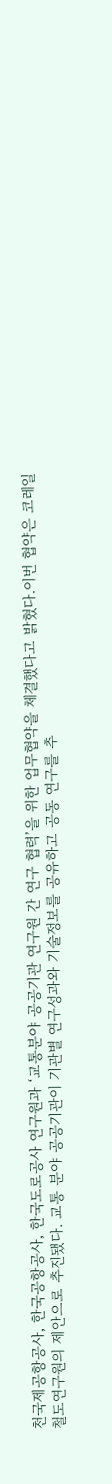천국제공항공사, 한국공항공사, 한국도로공사 연구원과 ‘교통분야 공공기관 연구원 간 연구 협력’을 위한 업무협약을 체결했다고 밝혔다.이번 협약은 코레일 철도연구원의 제안으로 추진됐다. 교통 분야 공공기관이 기관별 연구성과와 기술정보를 공유하고 공동 연구를 추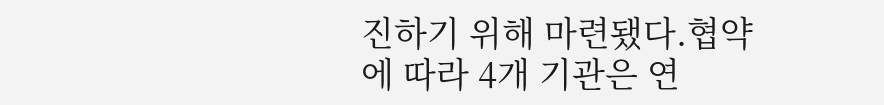진하기 위해 마련됐다.협약에 따라 4개 기관은 연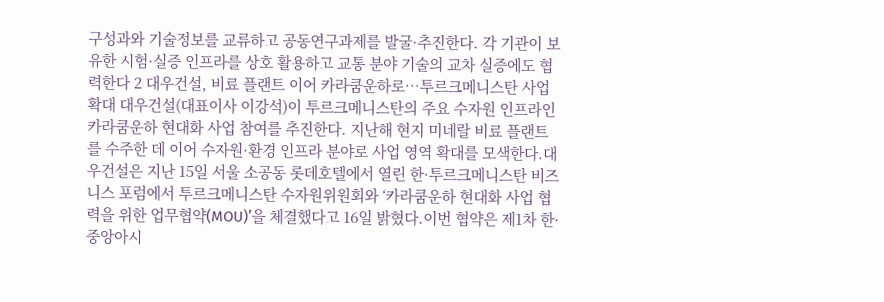구성과와 기술정보를 교류하고 공동연구과제를 발굴·추진한다. 각 기관이 보유한 시험·실증 인프라를 상호 활용하고 교통 분야 기술의 교차 실증에도 협력한다 2 대우건설, 비료 플랜트 이어 카라쿰운하로…투르크메니스탄 사업 확대 대우건설(대표이사 이강석)이 투르크메니스탄의 주요 수자원 인프라인 카라쿰운하 현대화 사업 참여를 추진한다. 지난해 현지 미네랄 비료 플랜트를 수주한 데 이어 수자원·환경 인프라 분야로 사업 영역 확대를 모색한다.대우건설은 지난 15일 서울 소공동 롯데호텔에서 열린 한·투르크메니스탄 비즈니스 포럼에서 투르크메니스탄 수자원위원회와 ‘카라쿰운하 현대화 사업 협력을 위한 업무협약(MOU)’을 체결했다고 16일 밝혔다.이번 협약은 제1차 한·중앙아시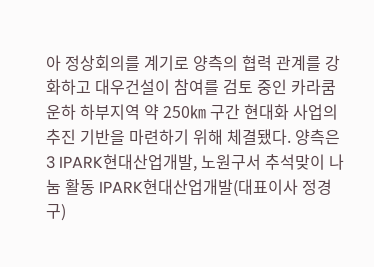아 정상회의를 계기로 양측의 협력 관계를 강화하고 대우건설이 참여를 검토 중인 카라쿰운하 하부지역 약 250㎞ 구간 현대화 사업의 추진 기반을 마련하기 위해 체결됐다. 양측은 3 IPARK현대산업개발, 노원구서 추석맞이 나눔 활동 IPARK현대산업개발(대표이사 정경구)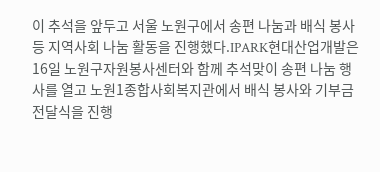이 추석을 앞두고 서울 노원구에서 송편 나눔과 배식 봉사 등 지역사회 나눔 활동을 진행했다.IPARK현대산업개발은 16일 노원구자원봉사센터와 함께 추석맞이 송편 나눔 행사를 열고 노원1종합사회복지관에서 배식 봉사와 기부금 전달식을 진행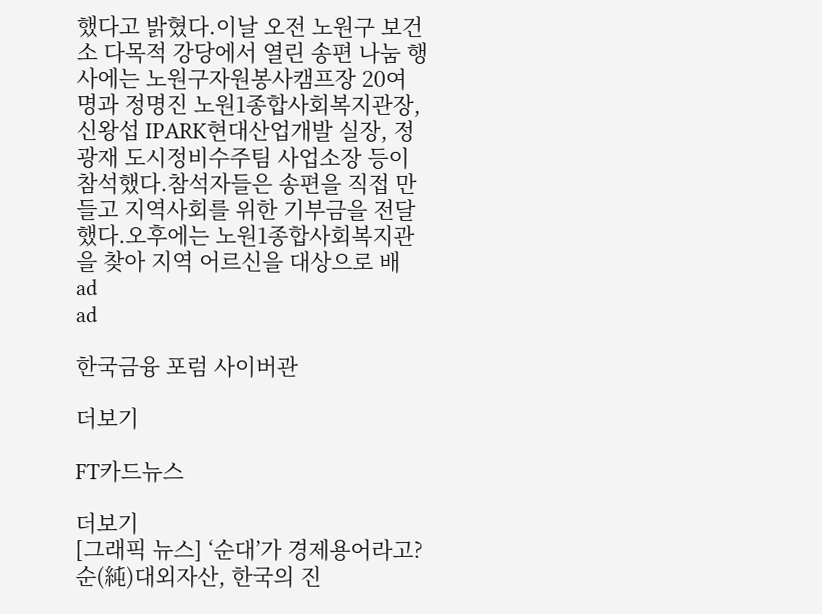했다고 밝혔다.이날 오전 노원구 보건소 다목적 강당에서 열린 송편 나눔 행사에는 노원구자원봉사캠프장 20여 명과 정명진 노원1종합사회복지관장, 신왕섭 IPARK현대산업개발 실장, 정광재 도시정비수주팀 사업소장 등이 참석했다.참석자들은 송편을 직접 만들고 지역사회를 위한 기부금을 전달했다.오후에는 노원1종합사회복지관을 찾아 지역 어르신을 대상으로 배
ad
ad

한국금융 포럼 사이버관

더보기

FT카드뉴스

더보기
[그래픽 뉴스] ‘순대’가 경제용어라고? 순(純)대외자산, 한국의 진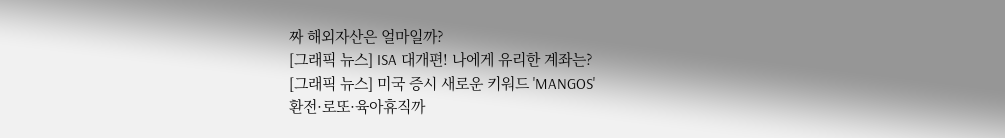짜 해외자산은 얼마일까?
[그래픽 뉴스] ISA 대개편! 나에게 유리한 계좌는?
[그래픽 뉴스] 미국 증시 새로운 키워드 'MANGOS'
환전·로또·육아휴직까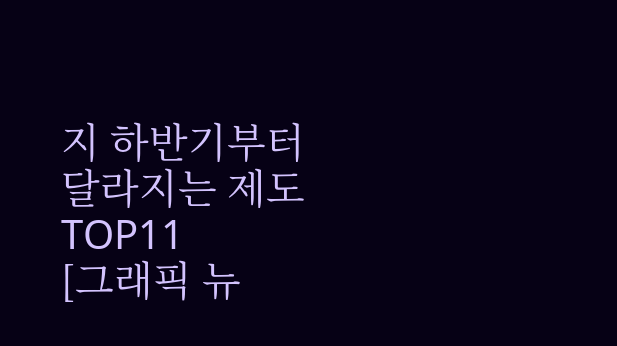지 하반기부터 달라지는 제도 TOP11
[그래픽 뉴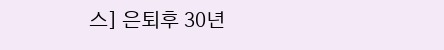스] 은퇴후 30년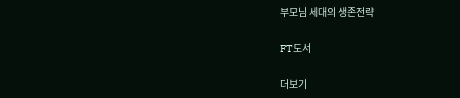부모님 세대의 생존전략

FT도서

더보기